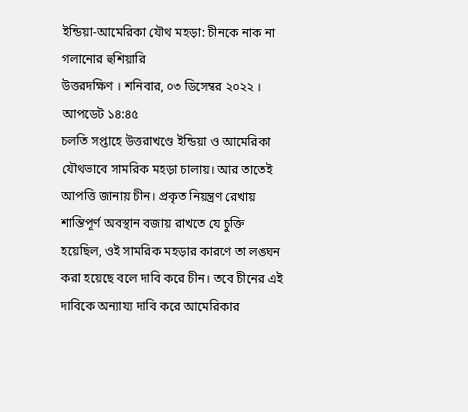ইন্ডিয়া-আমেরিকা যৌথ মহড়া: চীনকে নাক না গলানোর হুশিয়ারি
উত্তরদক্ষিণ । শনিবার, ০৩ ডিসেম্বর ২০২২ । আপডেট ১৪:৪৫
চলতি সপ্তাহে উত্তরাখণ্ডে ইন্ডিয়া ও আমেরিকা যৌথভাবে সামরিক মহড়া চালায়। আর তাতেই আপত্তি জানায় চীন। প্রকৃত নিয়ন্ত্রণ রেখায় শান্তিপূর্ণ অবস্থান বজায় রাখতে যে চুক্তি হয়েছিল, ওই সামরিক মহড়ার কারণে তা লঙ্ঘন করা হয়েছে বলে দাবি করে চীন। তবে চীনের এই দাবিকে অন্যায্য দাবি করে আমেরিকার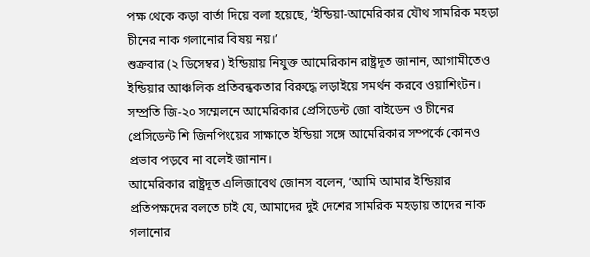পক্ষ থেকে কড়া বার্তা দিয়ে বলা হয়েছে, ‘ইন্ডিয়া-আমেরিকার যৌথ সামরিক মহড়া চীনের নাক গলানোর বিষয় নয়।’
শুক্রবার (২ ডিসেম্বর) ইন্ডিয়ায় নিযুক্ত আমেরিকান রাষ্ট্রদূত জানান, আগামীতেও ইন্ডিয়ার আঞ্চলিক প্রতিবন্ধকতার বিরুদ্ধে লড়াইয়ে সমর্থন করবে ওয়াশিংটন। সম্প্রতি জি-২০ সম্মেলনে আমেরিকার প্রেসিডেন্ট জো বাইডেন ও চীনের প্রেসিডেন্ট শি জিনপিংয়ের সাক্ষাতে ইন্ডিয়া সঙ্গে আমেরিকার সম্পর্কে কোনও প্রভাব পড়বে না বলেই জানান।
আমেরিকার রাষ্ট্রদূত এলিজাবেথ জোনস বলেন, ‘আমি আমার ইন্ডিয়ার প্রতিপক্ষদের বলতে চাই যে, আমাদের দুই দেশের সামরিক মহড়ায় তাদের নাক গলানোর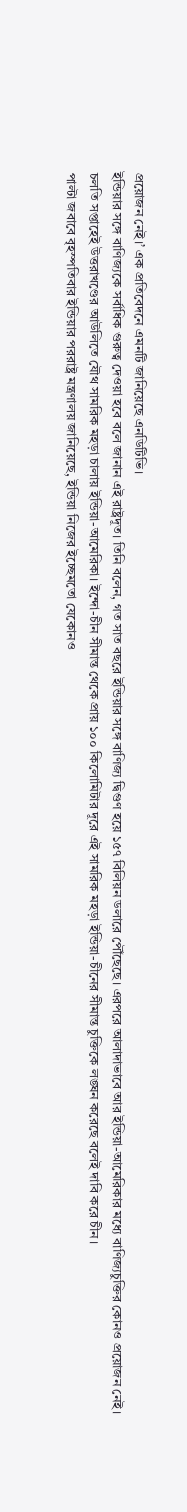প্রয়োজন নেই।’ এক প্রতিবেদনে এমনটি জানিয়েছে এনডিটিভি।
ইন্ডিয়ার সঙ্গে বাণিজ্যকে সর্বাধিক গুরুত্ব দেওয়া হবে বলে জানান এই রাষ্ট্রদূত। তিনি বলেন, গত সাত বছরে ইন্ডিয়ার সঙ্গে বাণিজ্য দ্বিগুণ হয়ে ১৫৭ বিলিয়ন ডলারে পৌঁছেছে। এরপরে আলাদাভাবে আর ইন্ডিয়া-আমেরিকার মধ্যে বাণিজ্যচুক্তির কোনও প্রয়োজন নেই।
চলতি সপ্তাহেই উত্তরাখণ্ডের আউলিতে যৌথ সামরিক মহড়া চালায় ইন্ডিয়া-আমেরিকা। ইন্দো-চীন সীমান্ত থেকে প্রায় ১০০ কিলোমিটার দূরে এই সামরিক মহড়া ইন্ডিয়া-চীনের সীমান্ত চুক্তিকে লঙ্ঘন করেছে বলেই দাবি করে চীন।
পাল্টা জবাবে বৃহস্পতিবার ইন্ডিয়ার পররাষ্ট্র মন্ত্রণালয় জানিয়েছে, ইন্ডিয়া নিজের ইচ্ছেমতো যেকোনও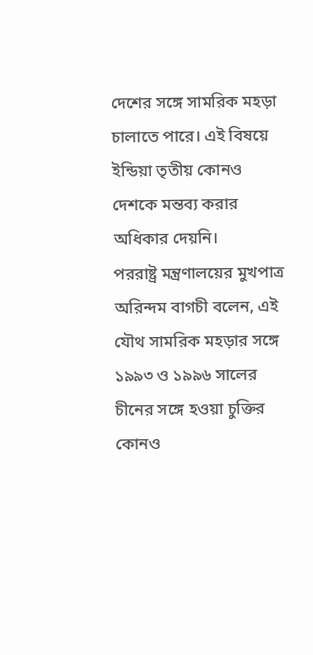দেশের সঙ্গে সামরিক মহড়া চালাতে পারে। এই বিষয়ে ইন্ডিয়া তৃতীয় কোনও দেশকে মন্তব্য করার অধিকার দেয়নি।
পররাষ্ট্র মন্ত্রণালয়ের মুখপাত্র অরিন্দম বাগচী বলেন, এই যৌথ সামরিক মহড়ার সঙ্গে ১৯৯৩ ও ১৯৯৬ সালের চীনের সঙ্গে হওয়া চুক্তির কোনও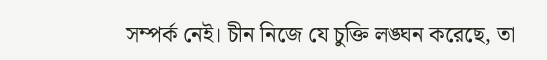সম্পর্ক নেই। চীন নিজে যে চুক্তি লঙ্ঘন করেছে, তা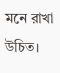মনে রাখা উচিত।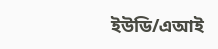ইউডি/এআই